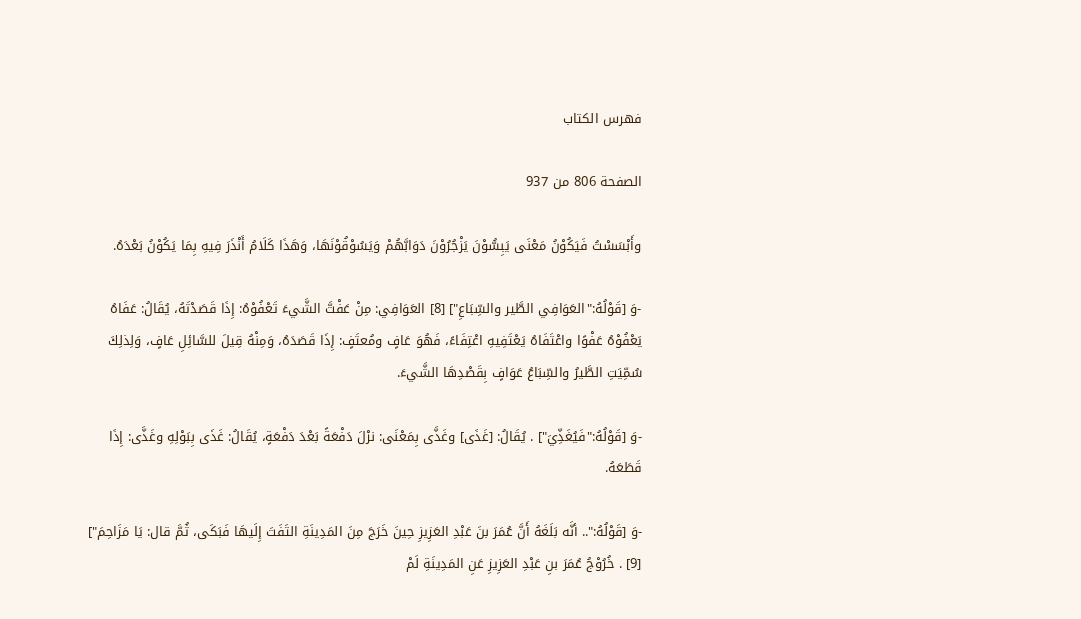فهرس الكتاب

الصفحة 806 من 937

وأَبْسَسْتُ فَيَكُوْنُ مَعْنَى يَبِسُّوْنَ يَزْجُرُوْنَ دَوَابَّهُمْ وَيَسُوْقُوْنَهَا، وَهَذَا كَلَامُ أَنْذَرَ فِيهِ بِمَا يَكُوْنُ بَعْدَهُ.

-وَ [قَوْلُهُ:"العَوَافِي الطَّير والسِّبَاعِ"] [8] العَوَافِي: مِنْ عَفْتَّ الشَّيءَ تَعْفُوْهُ: إِذَا قَصَدْتَهُ، يُقَالُ: عَفَاهُ يَعْفُوْهُ عَفْوًا واعْتَفَاهُ يَعْتَفِيهِ اعْتِفَاءً، فَهُوَ عَافٍ ومُعتَفٍ: إِذَا قَصَدَهُ، وَمِنْهُ قِيلَ للسَّائِلِ عَافٍ، وَلِذلِكَ سُمِّيَتِ الطَّيرُ والسِّبَاعُ عَوَافٍ بِقَصْدِهَا الشَّيءَ.

-وَ [قَوْلُهُ:"فَيُغَذِّيَ"] . يُقَالُ: [غَذَى] وغَذَّى بِمَعْنَى: نرْلَ دَفْعَةً بَعْدَ دَفْعَةٍ، يُقَالُ: غَذَى بِبَوْلِهِ وغَذَّى: إِذَا قَطَعَهُ.

-وَ [قَوْلُهُ:".. أنَّه بَلَغَهُ أَنَّ عُمَرَ بنَ عَبْدِ العَزِيزِ حِينَ خَرَجَ مِنَ المَدِينَةِ التَفَتَ إِلَيهَا فَبَكَى، ثُمَّ قال: يَا مَزَاحِمَ"] [9] . خُرُوْجُ عُمَرَ بنِ عَبْدِ العَزِيزِ عَنِ المَدِينَةِ لَمْ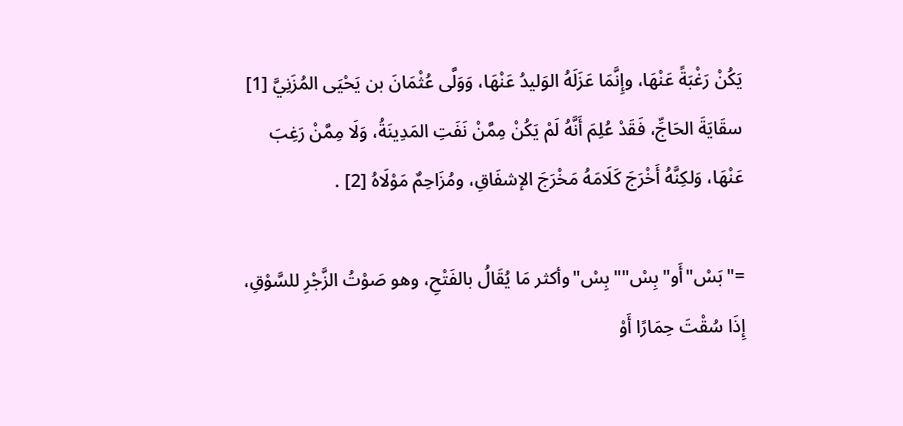يَكُنْ رَغْبَةً عَنْهَا، وإِنَّمَا عَزَلَهُ الوَليدُ عَنْهَا، وَوَلَّى عُثْمَانَ بن يَحْيَى المُزَنِيَّ [1] سقَايَةَ الحَاجِّ، فَقَدْ عُلِمَ أَنَّهُ لَمْ يَكُنْ مِمَّنْ نَفَتِ المَدِينَةُ، وَلَا مِمَّنْ رَغِبَ عَنْهَا، وَلكِنَّهُ أَخْرَجَ كَلَامَهُ مَخْرَجَ الإشفَاقِ، ومُزَاحِمٌ مَوْلَاهُ [2] .

="بَسْ"أَو"بِسْ""بِسْ"وأكثر مَا يُقَالُ بالفَتْحِ، وهو صَوْتُ الزَّجْرِ للسَّوْقِ، إِذَا سُقْتَ حِمَارًا أَوْ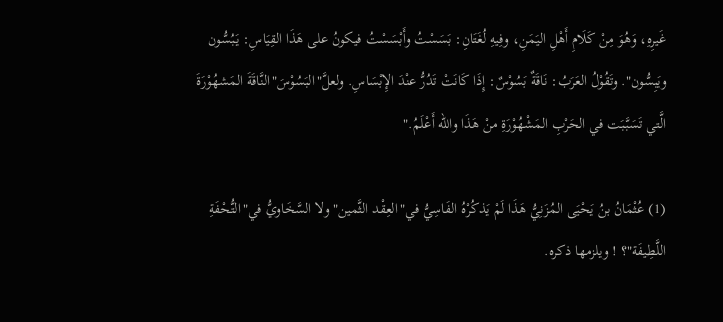غَيرِهِ، وَهُوَ مِنْ كَلَامِ أَهْلِ اليَمَنِ، وفِيهِ لُغَتَانِ: بَسَسْتُ وأَبْسَسْتُ فيكونُ على هَذَا القِيَاسِ: يَبُسُّون ويَبِسُّون". وتَقُوْلُ العَرَبُ: نَاقَةٌ بَسُوْسٌ: إِذَا كَانَتْ تَدُرُّ عنْدَ الإِبْسَاسِ. ولعلَّ"البَسُوْسَ"النَّاقَةَ المَشهُوْرَةَ الَّتي تَسَبَّبَت في الحَرْبِ المَشْهُوْرَةِ منْ هَذَا والله أَعْلَمُ."

(1) عُثْمَانُ بنُ يَحْيَى المُزَنِيُّ هَذَا لَمْ يَذكُرْهُ الفَاسِيُّ في"العِقْد الثَّمين"ولا السَّخَاويُّ في"التُّحْفَةِ اللَّطِيفَة"؟ ! ويلزمها ذكره.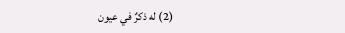(2) له ذكرٌ في عيون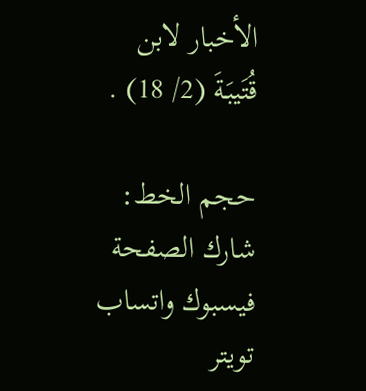الأخبار لابن قُتَيبَةَ (2/ 18) .

حجم الخط:
شارك الصفحة
فيسبوك واتساب تويتر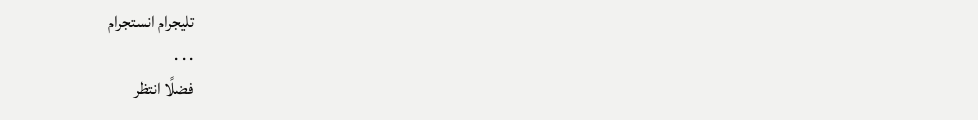تليجرام انستجرام
. . .
فضلًا انتظر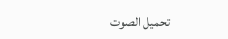تحميل الصوت